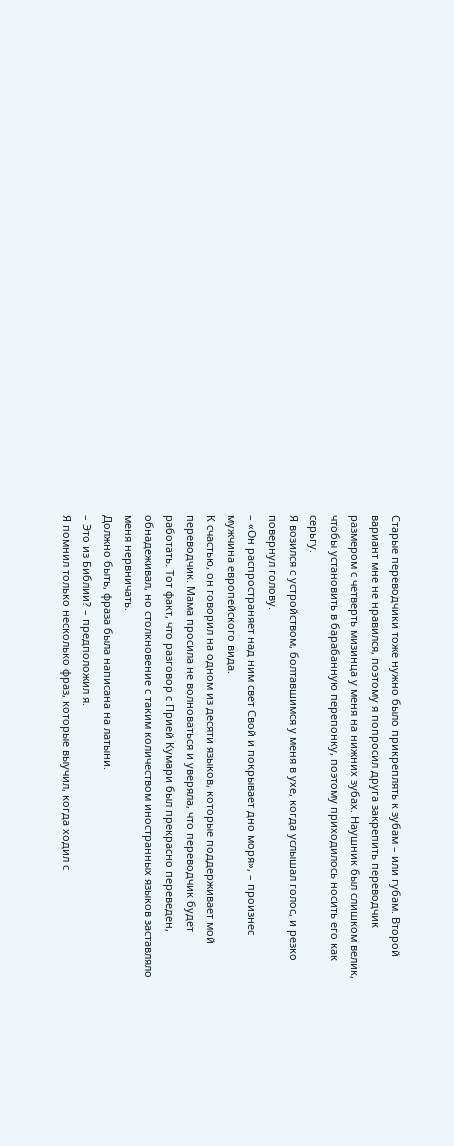Старые переводчики тоже нужно было прикреплять к зубам – или губам. Второй вариант мне не нравился, поэтому я попросил друга закрепить переводчик размером с четверть мизинца у меня на нижних зубах. Наушник был слишком велик, чтобы установить в барабанную перепонку, поэтому приходилось носить его как серьгу.
Я возился с устройством, болтавшимся у меня в ухе, когда услышал голос, и резко повернул голову.
– «Он распространяет над ним свет Свой и покрывает дно моря», – произнес мужчина европейского вида.
К счастью, он говорил на одном из десяти языков, которые поддерживает мой переводчик. Мама просила не волноваться и уверяла, что переводчик будет работать. Тот факт, что разговор с Прией Кумари был прекрасно переведен, обнадеживал, но столкновение с таким количеством иностранных языков заставляло меня нервничать.
Должно быть, фраза была написана на латыни.
– Это из Библии? – предположил я.
Я помнил только несколько фраз, которые выучил, когда ходил с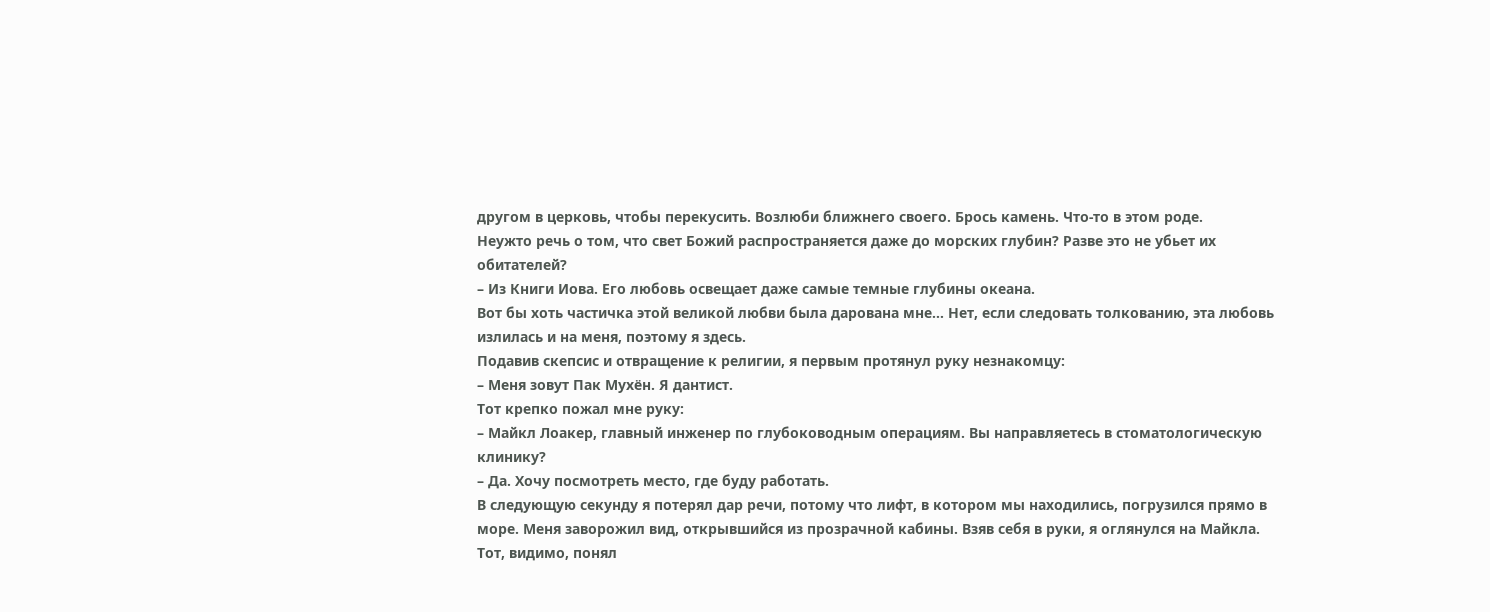другом в церковь, чтобы перекусить. Возлюби ближнего своего. Брось камень. Что-то в этом роде.
Неужто речь о том, что свет Божий распространяется даже до морских глубин? Разве это не убьет их обитателей?
– Из Книги Иова. Его любовь освещает даже самые темные глубины океана.
Вот бы хоть частичка этой великой любви была дарована мне… Нет, если следовать толкованию, эта любовь излилась и на меня, поэтому я здесь.
Подавив скепсис и отвращение к религии, я первым протянул руку незнакомцу:
– Меня зовут Пак Мухён. Я дантист.
Тот крепко пожал мне руку:
– Майкл Лоакер, главный инженер по глубоководным операциям. Вы направляетесь в стоматологическую клинику?
– Да. Хочу посмотреть место, где буду работать.
В следующую секунду я потерял дар речи, потому что лифт, в котором мы находились, погрузился прямо в море. Меня заворожил вид, открывшийся из прозрачной кабины. Взяв себя в руки, я оглянулся на Майкла. Тот, видимо, понял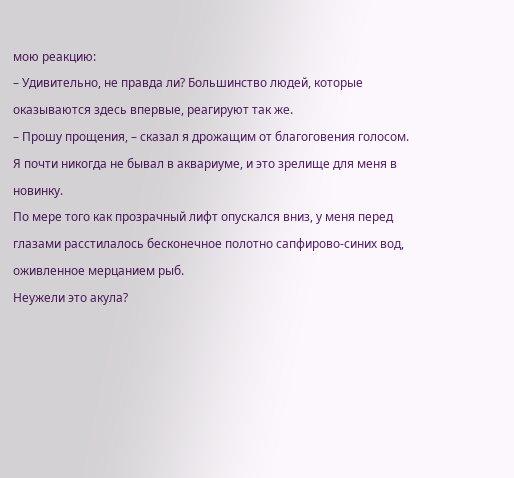мою реакцию:
– Удивительно, не правда ли? Большинство людей, которые оказываются здесь впервые, реагируют так же.
– Прошу прощения, – сказал я дрожащим от благоговения голосом.
Я почти никогда не бывал в аквариуме, и это зрелище для меня в новинку.
По мере того как прозрачный лифт опускался вниз, у меня перед глазами расстилалось бесконечное полотно сапфирово-синих вод, оживленное мерцанием рыб.
Неужели это акула?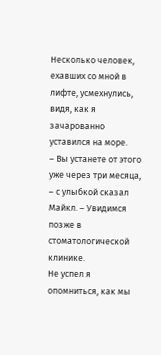Несколько человек, ехавших со мной в лифте, усмехнулись, видя, как я зачарованно уставился на море.
– Вы устанете от этого уже через три месяца, – с улыбкой сказал Майкл. – Увидимся позже в стоматологической клинике.
Не успел я опомниться, как мы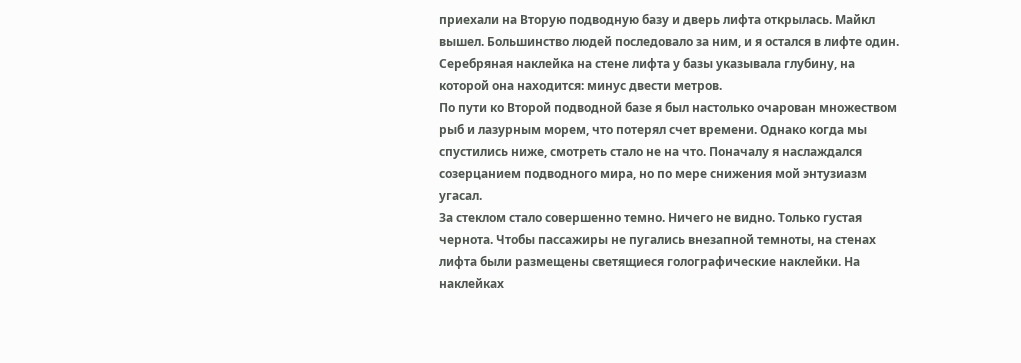приехали на Вторую подводную базу и дверь лифта открылась. Майкл вышел. Большинство людей последовало за ним, и я остался в лифте один. Серебряная наклейка на стене лифта у базы указывала глубину, на которой она находится: минус двести метров.
По пути ко Второй подводной базе я был настолько очарован множеством рыб и лазурным морем, что потерял счет времени. Однако когда мы спустились ниже, смотреть стало не на что. Поначалу я наслаждался созерцанием подводного мира, но по мере снижения мой энтузиазм угасал.
За стеклом стало совершенно темно. Ничего не видно. Только густая чернота. Чтобы пассажиры не пугались внезапной темноты, на стенах лифта были размещены светящиеся голографические наклейки. На наклейках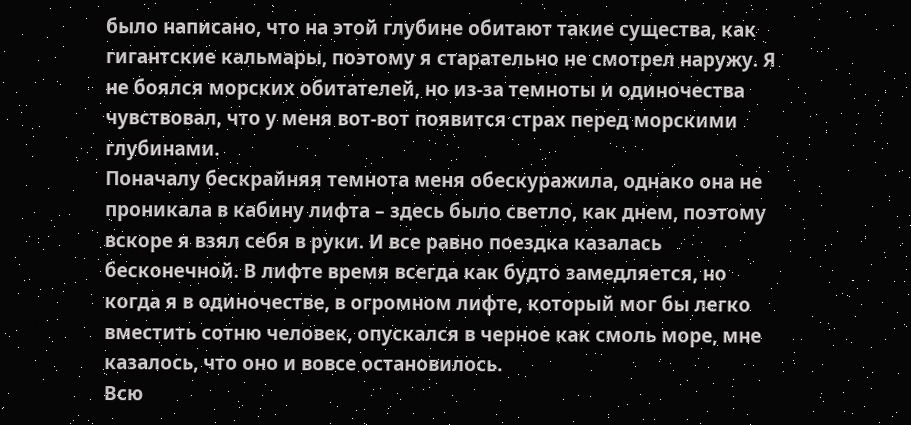было написано, что на этой глубине обитают такие существа, как гигантские кальмары, поэтому я старательно не смотрел наружу. Я не боялся морских обитателей, но из-за темноты и одиночества чувствовал, что у меня вот-вот появится страх перед морскими глубинами.
Поначалу бескрайняя темнота меня обескуражила, однако она не проникала в кабину лифта – здесь было светло, как днем, поэтому вскоре я взял себя в руки. И все равно поездка казалась бесконечной. В лифте время всегда как будто замедляется, но когда я в одиночестве, в огромном лифте, который мог бы легко вместить сотню человек, опускался в черное как смоль море, мне казалось, что оно и вовсе остановилось.
Всю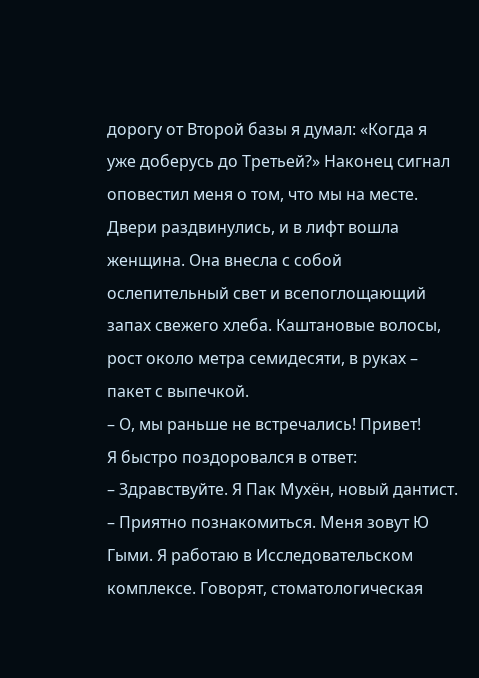дорогу от Второй базы я думал: «Когда я уже доберусь до Третьей?» Наконец сигнал оповестил меня о том, что мы на месте.
Двери раздвинулись, и в лифт вошла женщина. Она внесла с собой ослепительный свет и всепоглощающий запах свежего хлеба. Каштановые волосы, рост около метра семидесяти, в руках – пакет с выпечкой.
– О, мы раньше не встречались! Привет!
Я быстро поздоровался в ответ:
– Здравствуйте. Я Пак Мухён, новый дантист.
– Приятно познакомиться. Меня зовут Ю Гыми. Я работаю в Исследовательском комплексе. Говорят, стоматологическая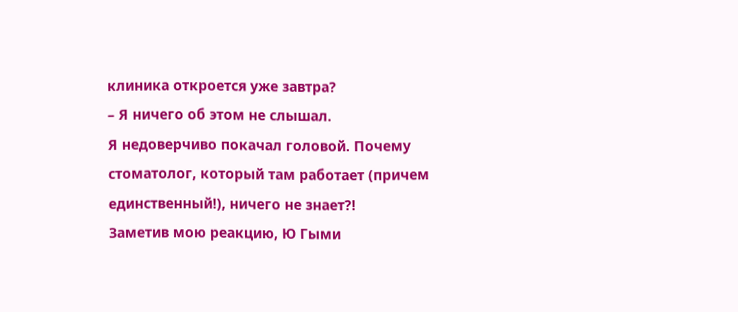клиника откроется уже завтра?
– Я ничего об этом не слышал.
Я недоверчиво покачал головой. Почему стоматолог, который там работает (причем единственный!), ничего не знает?!
Заметив мою реакцию, Ю Гыми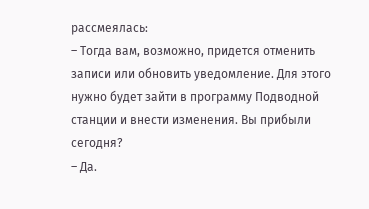рассмеялась:
– Тогда вам, возможно, придется отменить записи или обновить уведомление. Для этого нужно будет зайти в программу Подводной станции и внести изменения. Вы прибыли сегодня?
– Да.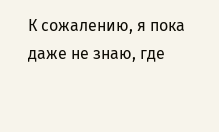К сожалению, я пока даже не знаю, где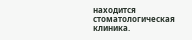находится стоматологическая клиника.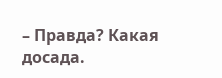– Правда? Какая досада.